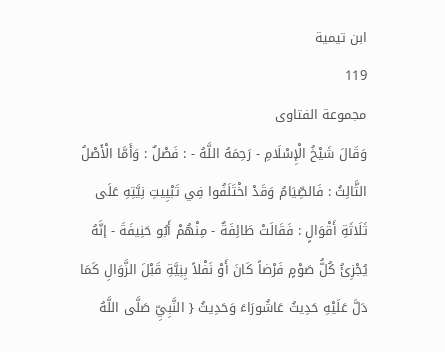ابن تيمية
119
مجموعة الفتاوى
وَقَالَ شَيْخُ الْإِسْلَامِ - رَحِمَهُ اللَّهُ - : فَصْلٌ : وَأَمَّا الْأَصْلُ الثَّالِثُ : فَالصِّيَامُ وَقَدْ اخْتَلَفُوا فِي تَبْيِيتِ نِيَّتِهِ عَلَى ثَلَاثَةِ أَقْوَالٍ : فَقَالَتْ طَائِفَةٌ - مِنْهُمْ أَبُو حَنِيفَةَ - إنَّهُ يُجْزِئُ كُلُّ صَوْمٍ فَرْضاً كَانَ أَوْ نَفْلاً بِنِيَّةِ قَبْلَ الزَّوَالِ كَمَا دَلَّ عَلَيْهِ حَدِيثُ عَاشُورَاءَ وَحَدِيثُ { النَّبِيِّ صَلَّى اللَّهُ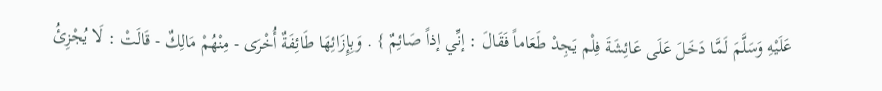عَلَيْهِ وَسَلَّمَ لَمَّا دَخَلَ عَلَى عَائِشَةَ فِلْم يَجِدْ طَعَاماً فَقَالَ : إنِّي إذاً صَائِمٌ } . وَبِإِزَائِهَا طَائِفَةٌ أُخْرَى - مِنْهُمْ مَالِكٌ - قَالَتْ : لَا يُجْزِئُ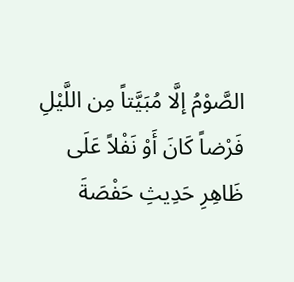الصَّوْمُ إلَّا مُبَيَّتاً مِن اللَّيْلِ فَرْضاً كَانَ أَوْ نَفْلاً عَلَى ظَاهِرِ حَدِيثِ حَفْصَةَ